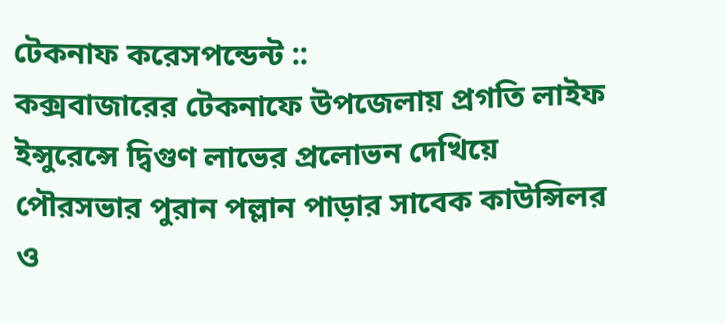টেকনাফ করেসপন্ডেন্ট ::
কক্সবাজারের টেকনাফে উপজেলায় প্রগতি লাইফ ইন্সুরেন্সে দ্বিগুণ লাভের প্রলোভন দেখিয়ে পৌরসভার পুরান পল্লান পাড়ার সাবেক কাউন্সিলর ও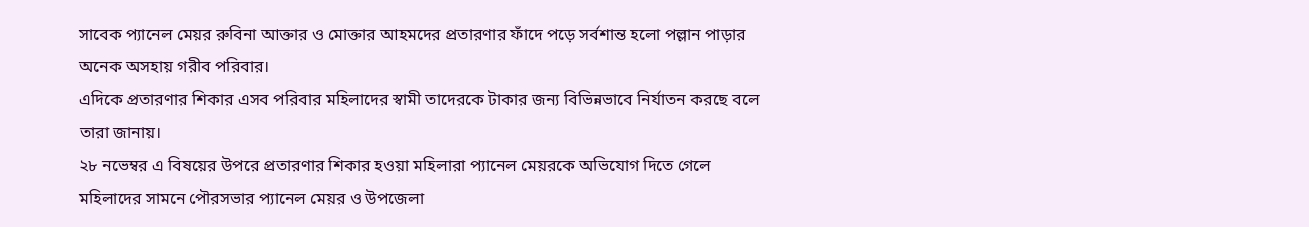সাবেক প্যানেল মেয়র রুবিনা আক্তার ও মোক্তার আহমদের প্রতারণার ফাঁদে পড়ে সর্বশান্ত হলো পল্লান পাড়ার অনেক অসহায় গরীব পরিবার।
এদিকে প্রতারণার শিকার এসব পরিবার মহিলাদের স্বামী তাদেরকে টাকার জন্য বিভিন্নভাবে নির্যাতন করছে বলে তারা জানায়।
২৮ নভেম্বর এ বিষয়ের উপরে প্রতারণার শিকার হওয়া মহিলারা প্যানেল মেয়রকে অভিযোগ দিতে গেলে মহিলাদের সামনে পৌরসভার প্যানেল মেয়র ও উপজেলা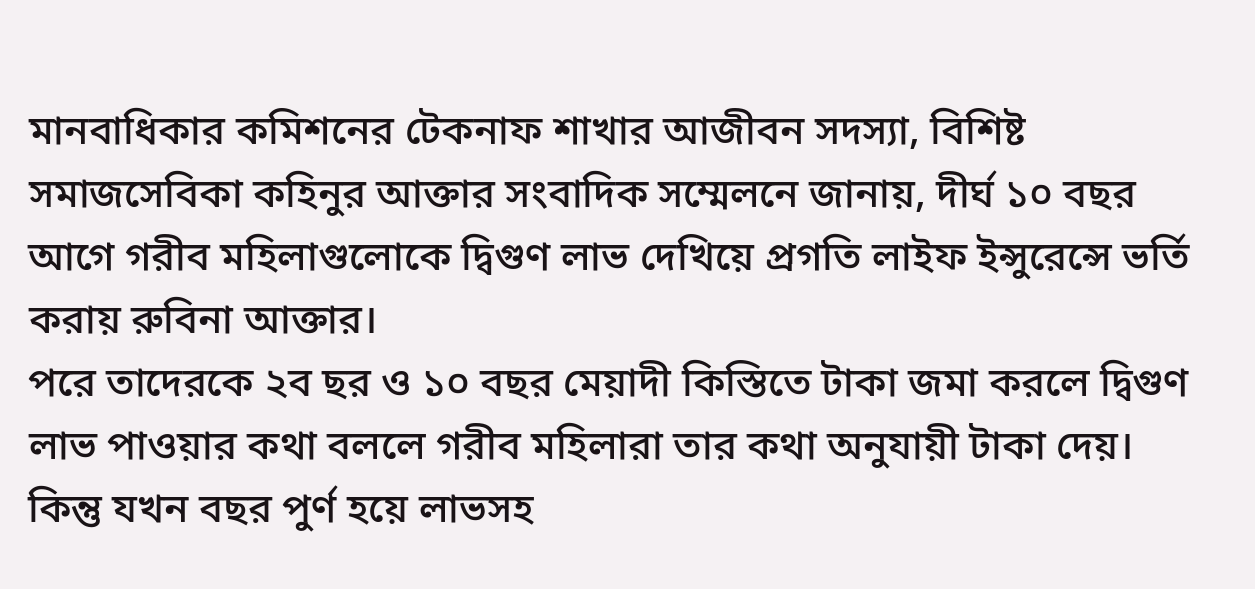মানবাধিকার কমিশনের টেকনাফ শাখার আজীবন সদস্যা, বিশিষ্ট সমাজসেবিকা কহিনুর আক্তার সংবাদিক সম্মেলনে জানায়, দীর্ঘ ১০ বছর আগে গরীব মহিলাগুলোকে দ্বিগুণ লাভ দেখিয়ে প্রগতি লাইফ ইন্সুরেন্সে ভর্তি করায় রুবিনা আক্তার।
পরে তাদেরকে ২ব ছর ও ১০ বছর মেয়াদী কিস্তিতে টাকা জমা করলে দ্বিগুণ লাভ পাওয়ার কথা বললে গরীব মহিলারা তার কথা অনুযায়ী টাকা দেয়। কিন্তু যখন বছর পুর্ণ হয়ে লাভসহ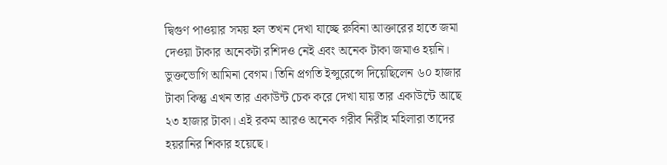দ্বিগুণ পাওয়ার সময় হল তখন দেখা যাচ্ছে রুবিনা আক্তারের হাতে জমা দেওয়া টাকার অনেকটা রশিদও নেই এবং অনেক টাকা জমাও হয়নি।
ভুক্তভোগি আমিনা বেগম। তিনি প্রগতি ইন্সুরেন্সে দিয়েছিলেন ৬০ হাজার টাকা কিন্তু এখন তার একাউন্ট চেক করে দেখা যায় তার একাউন্টে আছে ২৩ হাজার টাকা। এই রকম আরও অনেক গরীব নিরীহ মহিলারা তাদের হয়রানির শিকার হয়েছে।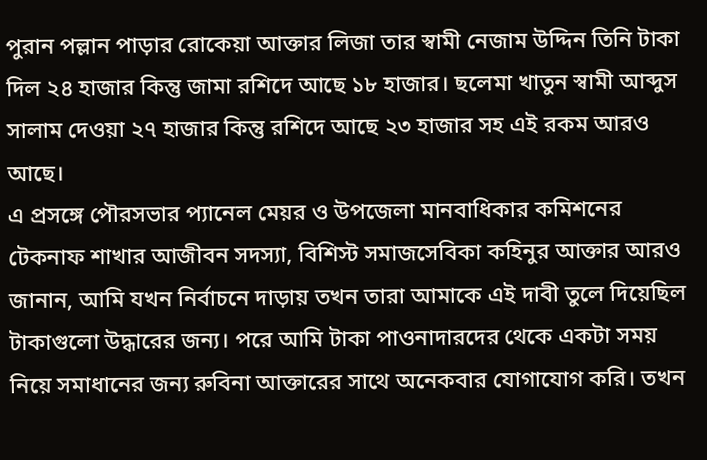পুরান পল্লান পাড়ার রোকেয়া আক্তার লিজা তার স্বামী নেজাম উদ্দিন তিনি টাকা দিল ২৪ হাজার কিন্তু জামা রশিদে আছে ১৮ হাজার। ছলেমা খাতুন স্বামী আব্দুস সালাম দেওয়া ২৭ হাজার কিন্তু রশিদে আছে ২৩ হাজার সহ এই রকম আরও আছে।
এ প্রসঙ্গে পৌরসভার প্যানেল মেয়র ও উপজেলা মানবাধিকার কমিশনের টেকনাফ শাখার আজীবন সদস্যা, বিশিস্ট সমাজসেবিকা কহিনুর আক্তার আরও জানান, আমি যখন নির্বাচনে দাড়ায় তখন তারা আমাকে এই দাবী তুলে দিয়েছিল টাকাগুলো উদ্ধারের জন্য। পরে আমি টাকা পাওনাদারদের থেকে একটা সময় নিয়ে সমাধানের জন্য রুবিনা আক্তারের সাথে অনেকবার যোগাযোগ করি। তখন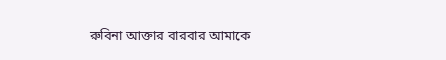রুবিনা আক্তার বারবার আমাকে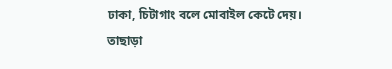ঢাকা, চিটাগাং বলে মোবাইল কেটে দেয়।
তাছাড়া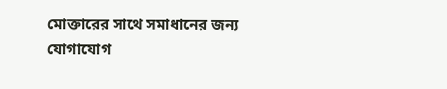মোক্তারের সাথে সমাধানের জন্য যোগাযোগ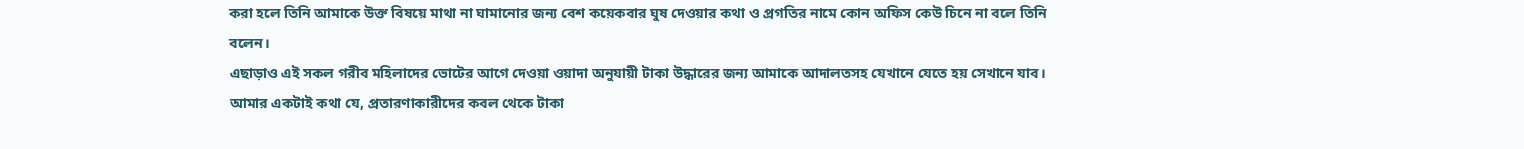করা হলে তিনি আমাকে উক্ত বিষয়ে মাথা না ঘামানোর জন্য বেশ কয়েকবার ঘুষ দেওয়ার কথা ও প্রগতির নামে কোন অফিস কেউ চিনে না বলে তিনি বলেন।
এছাড়াও এই সকল গরীব মহিলাদের ভোটের আগে দেওয়া ওয়াদা অনুযায়ী টাকা উদ্ধারের জন্য আমাকে আদালতসহ যেখানে যেতে হয় সেখানে যাব। আমার একটাই কথা যে, প্রতারণাকারীদের কবল থেকে টাকা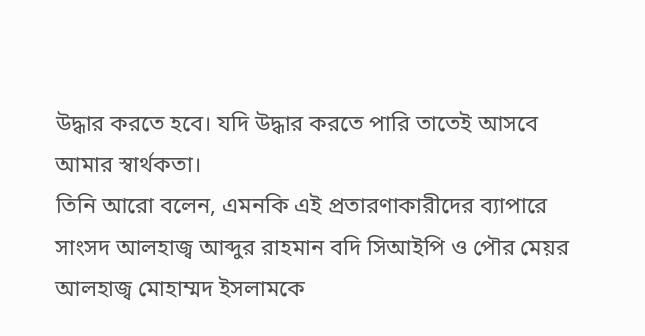উদ্ধার করতে হবে। যদি উদ্ধার করতে পারি তাতেই আসবে আমার স্বার্থকতা।
তিনি আরো বলেন, এমনকি এই প্রতারণাকারীদের ব্যাপারে সাংসদ আলহাজ্ব আব্দুর রাহমান বদি সিআইপি ও পৌর মেয়র আলহাজ্ব মোহাম্মদ ইসলামকে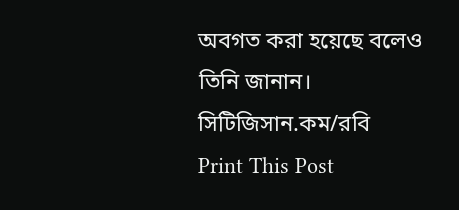অবগত করা হয়েছে বলেও তিনি জানান।
সিটিজিসান.কম/রবি
Print This Post